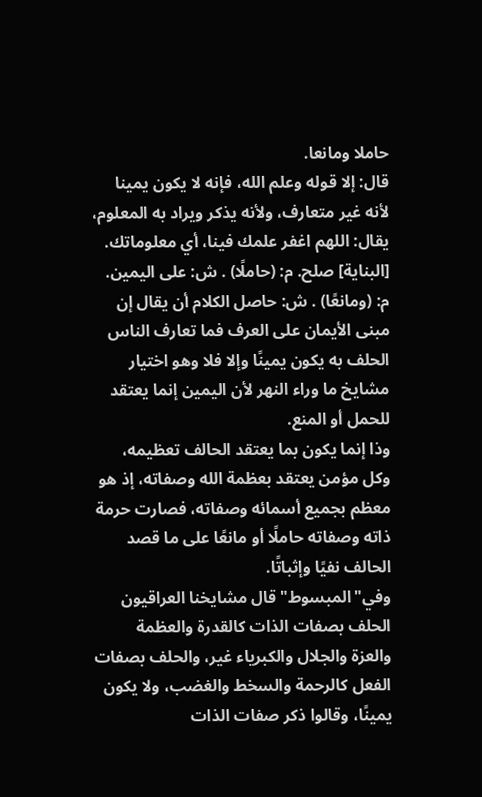حاملا ومانعا.
قال: إلا قوله وعلم الله، فإنه لا يكون يمينا لأنه غير متعارف، ولأنه يذكر ويراد به المعلوم، يقال: اللهم اغفر علمك فينا، أي معلوماتك.
[البناية] صلح. م: (حاملًا) . ش: على اليمين. م: (ومانعًا) . ش: حاصل الكلام أن يقال إن مبنى الأيمان على العرف فما تعارف الناس الحلف به يكون يمينًا وإلا فلا وهو اختيار مشايخ ما وراء النهر لأن اليمين إنما يعتقد للحمل أو المنع.
وذا إنما يكون بما يعتقد الحالف تعظيمه، وكل مؤمن يعتقد بعظمة الله وصفاته، إذ هو معظم بجميع أسمائه وصفاته، فصارت حرمة ذاته وصفاته حاملًا أو مانعًا على ما قصد الحالف نفيًا وإثباتًا.
وفي"المبسوط"قال مشايخنا العراقيون الحلف بصفات الذات كالقدرة والعظمة والعزة والجلال والكبرياء غير، والحلف بصفات الفعل كالرحمة والسخط والغضب، ولا يكون يمينًا، وقالوا ذكر صفات الذات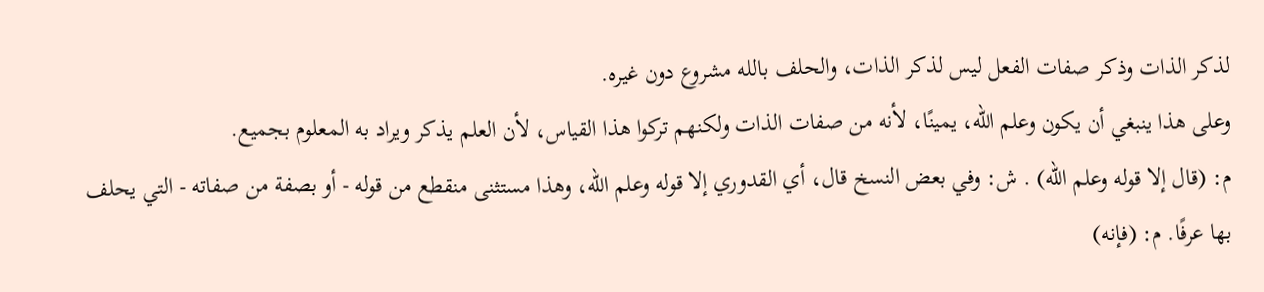لذكر الذات وذكر صفات الفعل ليس لذكر الذات، والحلف بالله مشروع دون غيره.
وعلى هذا ينبغي أن يكون وعلم الله، يمينًا، لأنه من صفات الذات ولكنهم تركوا هذا القياس، لأن العلم يذكر ويراد به المعلوم بجميع.
م: (قال إلا قوله وعلم الله) . ش: وفي بعض النسخ قال، أي القدوري إلا قوله وعلم الله، وهذا مستثنى منقطع من قوله - أو بصفة من صفاته - التي يحلف بها عرفًا. م: (فإنه)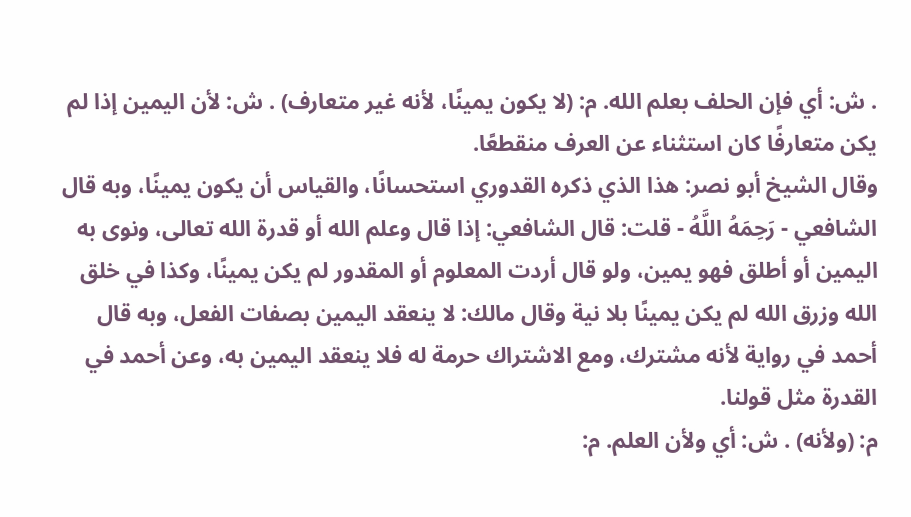. ش: أي فإن الحلف بعلم الله. م: (لا يكون يمينًا، لأنه غير متعارف) . ش: لأن اليمين إذا لم يكن متعارفًا كان استثناء عن العرف منقطعًا.
وقال الشيخ أبو نصر: هذا الذي ذكره القدوري استحسانًا، والقياس أن يكون يمينًا، وبه قال الشافعي - رَحِمَهُ اللَّهُ - قلت: قال الشافعي: إذا قال وعلم الله أو قدرة الله تعالى، ونوى به اليمين أو أطلق فهو يمين، ولو قال أردت المعلوم أو المقدور لم يكن يمينًا، وكذا في خلق الله وزرق الله لم يكن يمينًا بلا نية وقال مالك: لا ينعقد اليمين بصفات الفعل، وبه قال أحمد في رواية لأنه مشترك، ومع الاشتراك حرمة له فلا ينعقد اليمين به، وعن أحمد في القدرة مثل قولنا.
م: (ولأنه) . ش: أي ولأن العلم. م: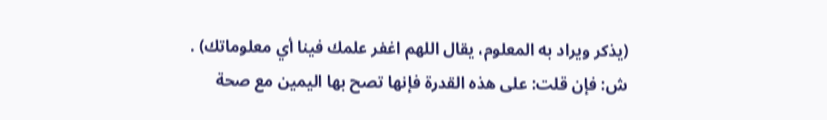(يذكر ويراد به المعلوم، يقال اللهم اغفر علمك فينا أي معلوماتك) .
ش: فإن قلت: على هذه القدرة فإنها تصح بها اليمين مع صحة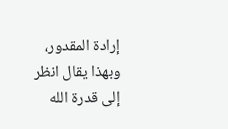إرادة المقدور، وبهذا يقال انظر إلى قدرة الله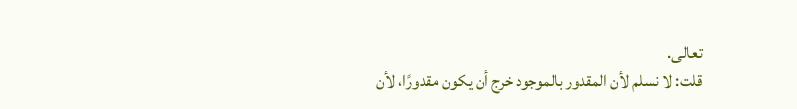تعالى.
قلت: لا نسلم لأن المقدور بالموجود خرج أن يكون مقدورًا، لأن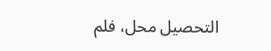التحصيل محل، فلم